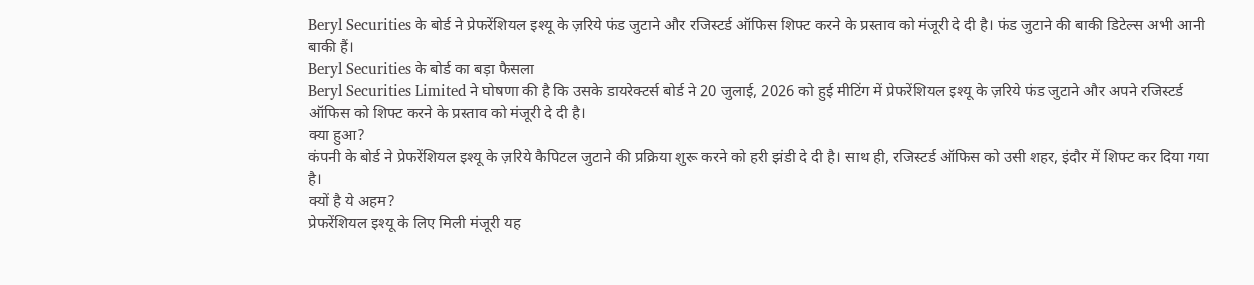Beryl Securities के बोर्ड ने प्रेफरेंशियल इश्यू के ज़रिये फंड जुटाने और रजिस्टर्ड ऑफिस शिफ्ट करने के प्रस्ताव को मंजूरी दे दी है। फंड जुटाने की बाकी डिटेल्स अभी आनी बाकी हैं।
Beryl Securities के बोर्ड का बड़ा फैसला
Beryl Securities Limited ने घोषणा की है कि उसके डायरेक्टर्स बोर्ड ने 20 जुलाई, 2026 को हुई मीटिंग में प्रेफरेंशियल इश्यू के ज़रिये फंड जुटाने और अपने रजिस्टर्ड ऑफिस को शिफ्ट करने के प्रस्ताव को मंजूरी दे दी है।
क्या हुआ?
कंपनी के बोर्ड ने प्रेफरेंशियल इश्यू के ज़रिये कैपिटल जुटाने की प्रक्रिया शुरू करने को हरी झंडी दे दी है। साथ ही, रजिस्टर्ड ऑफिस को उसी शहर, इंदौर में शिफ्ट कर दिया गया है।
क्यों है ये अहम?
प्रेफरेंशियल इश्यू के लिए मिली मंजूरी यह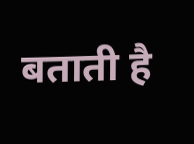बताती है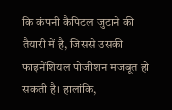कि कंपनी कैपिटल जुटाने की तैयारी में है, जिससे उसकी फाइनेंशियल पोजीशन मजबूत हो सकती है। हालांकि,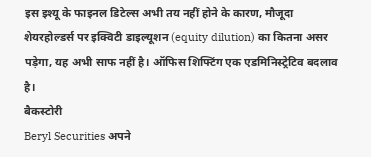इस इश्यू के फाइनल डिटेल्स अभी तय नहीं होने के कारण, मौजूदा शेयरहोल्डर्स पर इक्विटी डाइल्यूशन (equity dilution) का कितना असर पड़ेगा, यह अभी साफ नहीं है। ऑफिस शिफ्टिंग एक एडमिनिस्ट्रेटिव बदलाव है।
बैकस्टोरी
Beryl Securities अपने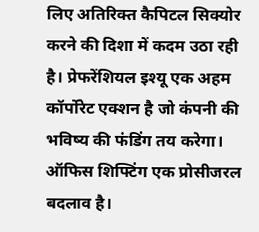लिए अतिरिक्त कैपिटल सिक्योर करने की दिशा में कदम उठा रही है। प्रेफरेंशियल इश्यू एक अहम कॉर्पोरेट एक्शन है जो कंपनी की भविष्य की फंडिंग तय करेगा। ऑफिस शिफ्टिंग एक प्रोसीजरल बदलाव है।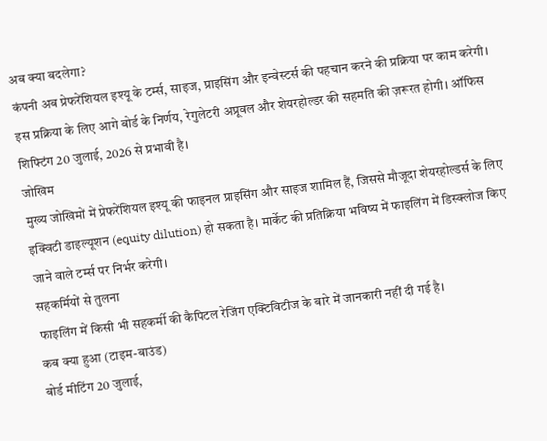अब क्या बदलेगा?
कंपनी अब प्रेफरेंशियल इश्यू के टर्म्स, साइज, प्राइसिंग और इन्वेस्टर्स की पहचान करने की प्रक्रिया पर काम करेगी। इस प्रक्रिया के लिए आगे बोर्ड के निर्णय, रेगुलेटरी अप्रूवल और शेयरहोल्डर की सहमति की ज़रूरत होगी। ऑफिस शिफ्टिंग 20 जुलाई, 2026 से प्रभावी है।
जोखिम
मुख्य जोखिमों में प्रेफरेंशियल इश्यू की फाइनल प्राइसिंग और साइज शामिल हैं, जिससे मौजूदा शेयरहोल्डर्स के लिए इक्विटी डाइल्यूशन (equity dilution) हो सकता है। मार्केट की प्रतिक्रिया भविष्य में फाइलिंग में डिस्क्लोज किए जाने वाले टर्म्स पर निर्भर करेगी।
सहकर्मियों से तुलना
फाइलिंग में किसी भी सहकर्मी की कैपिटल रेजिंग एक्टिविटीज के बारे में जानकारी नहीं दी गई है।
कब क्या हुआ (टाइम-बाउंड)
बोर्ड मीटिंग 20 जुलाई,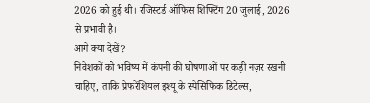2026 को हुई थी। रजिस्टर्ड ऑफिस शिफ्टिंग 20 जुलाई, 2026 से प्रभावी है।
आगे क्या देखें?
निवेशकों को भविष्य में कंपनी की घोषणाओं पर कड़ी नज़र रखनी चाहिए, ताकि प्रेफरेंशियल इश्यू के स्पेसिफिक डिटेल्स,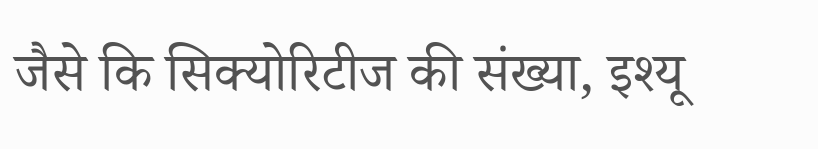जैसे कि सिक्योरिटीज की संख्या, इश्यू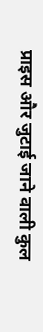प्राइस और जुटाई जाने वाली कुल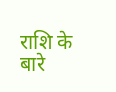राशि के बारे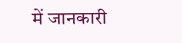में जानकारी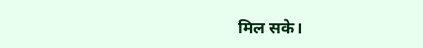मिल सके।